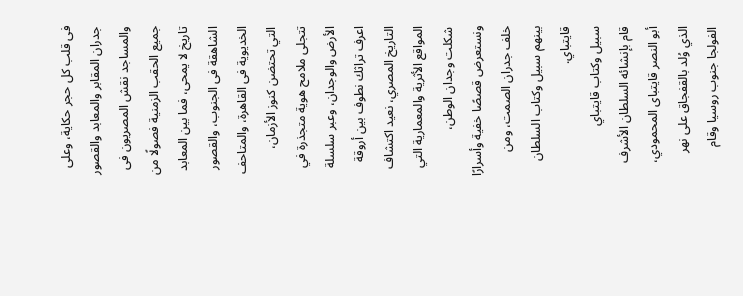فى قلب كل حجر حكاية، وعلى جدران المقابر والمعابد والقصور والمساجد نقش المصريون فى جميع الحقب الزمنية فصولًا من تاريخ لا يمحى، فما بين المعابد الشاهقة فى الجنوب، والقصور الخديوية فى القاهرة، والمتاحف التي تحتضن كنوز الأزمان، تتجلى ملامح هوية متجذرة في الأرض والوجدان، وعبر سلسلة اعرف تراثك نطوف بين أروقة التاريخ المصري، نعيد اكتشاف المواقع الأثرية والمعمارية التي شكلت وجدان الوطن، ونستعرض قصصًا خفية وأسرارًا خلف جدران الصمت، ومن بينهم سبيل وكتاب السلطان قايتباي.
سبيل وكتاب قايتباي
قام بإنشائه السلطان الأشرف أبو النصر قايتباى المحمودي، الذي وُلد بالقفجاق على نهر الفولجا جنوب روسيا وقام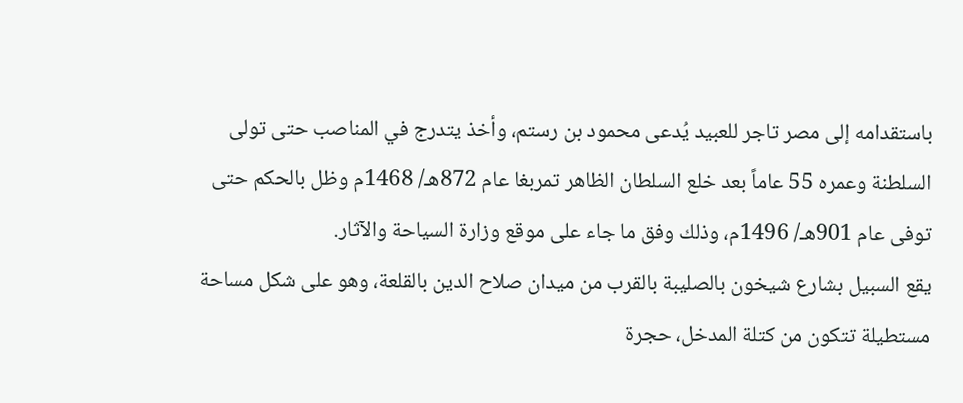باستقدامه إلى مصر تاجر للعبيد يُدعى محمود بن رستم، وأخذ يتدرج في المناصب حتى تولى السلطنة وعمره 55 عاماً بعد خلع السلطان الظاهر تمربغا عام 872هـ/ 1468م وظل بالحكم حتى توفى عام 901هـ/ 1496م، وذلك وفق ما جاء على موقع وزارة السياحة والآثار.
يقع السبيل بشارع شيخون بالصليبة بالقرب من ميدان صلاح الدين بالقلعة، وهو على شكل مساحة مستطيلة تتكون من كتلة المدخل، حجرة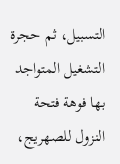التسبيل، ثم حجرة التشغيل المتواجد بها فوهة فتحة النزول للصهريج،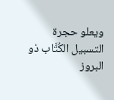ويعلو حجرة التسبيل الكُتَّاب ذو البروز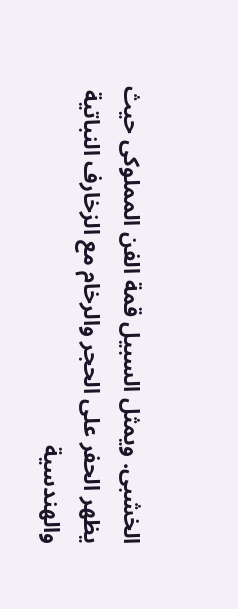الخشبى. ويمثل السبيل قمة الفن المملوكى حيث يظهر الحفر على الحجر والرخام مع الزخارف النباتية والهندسية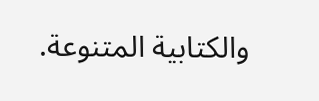والكتابية المتنوعة.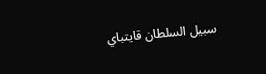سبيل السلطان قايتباي